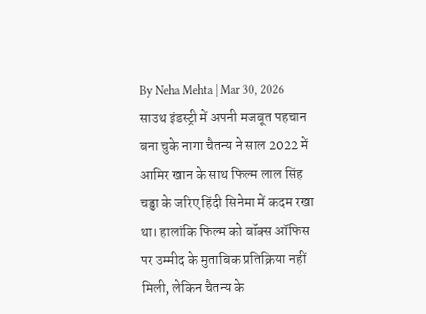By Neha Mehta | Mar 30, 2026
साउथ इंडस्ट्री में अपनी मजबूत पहचान बना चुके नागा चैतन्य ने साल 2022 में आमिर खान के साथ फिल्म लाल सिंह चड्ढा के जरिए हिंदी सिनेमा में कदम रखा था। हालांकि फिल्म को बॉक्स ऑफिस पर उम्मीद के मुताबिक प्रतिक्रिया नहीं मिली, लेकिन चैतन्य के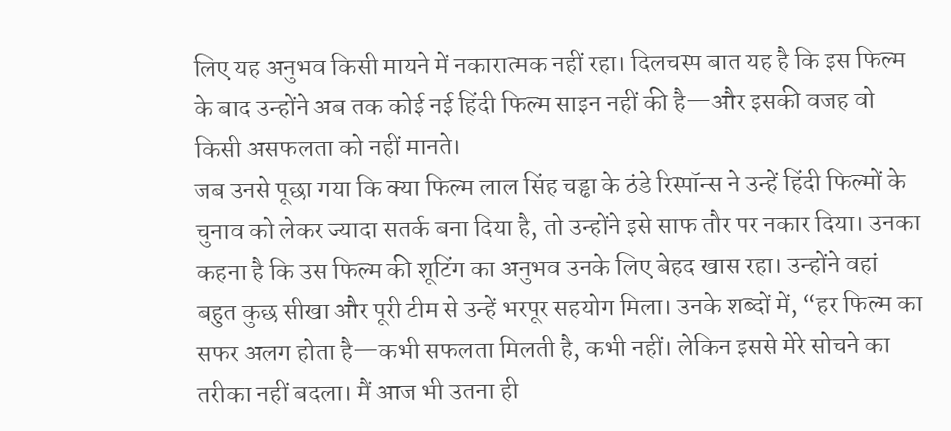लिए यह अनुभव किसी मायने में नकारात्मक नहीं रहा। दिलचस्प बात यह है कि इस फिल्म के बाद उन्होंने अब तक कोई नई हिंदी फिल्म साइन नहीं की है—और इसकी वजह वो किसी असफलता को नहीं मानते।
जब उनसे पूछा गया कि क्या फिल्म लाल सिंह चड्ढा के ठंडे रिस्पॉन्स ने उन्हें हिंदी फिल्मों के चुनाव को लेकर ज्यादा सतर्क बना दिया है, तो उन्होंने इसे साफ तौर पर नकार दिया। उनका कहना है कि उस फिल्म की शूटिंग का अनुभव उनके लिए बेहद खास रहा। उन्होंने वहां बहुत कुछ सीखा और पूरी टीम से उन्हें भरपूर सहयोग मिला। उनके शब्दों में, “हर फिल्म का सफर अलग होता है—कभी सफलता मिलती है, कभी नहीं। लेकिन इससे मेरे सोचने का तरीका नहीं बदला। मैं आज भी उतना ही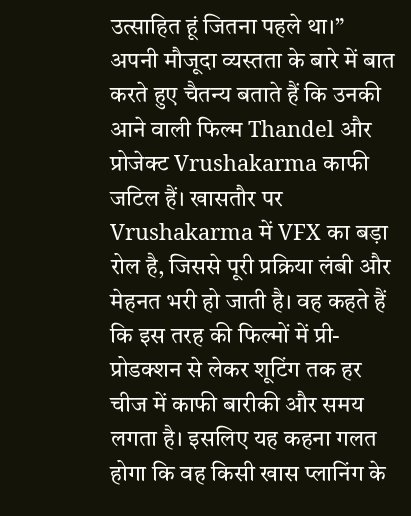उत्साहित हूं जितना पहले था।”
अपनी मौजूदा व्यस्तता के बारे में बात करते हुए चैतन्य बताते हैं कि उनकी आने वाली फिल्म Thandel और प्रोजेक्ट Vrushakarma काफी जटिल हैं। खासतौर पर Vrushakarma में VFX का बड़ा रोल है, जिससे पूरी प्रक्रिया लंबी और मेहनत भरी हो जाती है। वह कहते हैं कि इस तरह की फिल्मों में प्री-प्रोडक्शन से लेकर शूटिंग तक हर चीज में काफी बारीकी और समय लगता है। इसलिए यह कहना गलत होगा कि वह किसी खास प्लानिंग के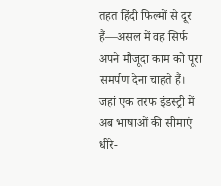तहत हिंदी फिल्मों से दूर हैं—असल में वह सिर्फ अपने मौजूदा काम को पूरा समर्पण देना चाहते हैं।
जहां एक तरफ इंडस्ट्री में अब भाषाओं की सीमाएं धीरे-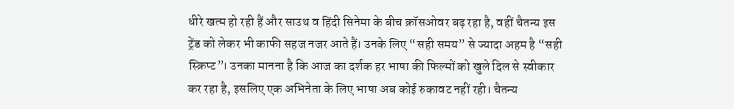धीरे खत्म हो रही हैं और साउथ व हिंदी सिनेमा के बीच क्रॉसओवर बढ़ रहा है, वहीं चैतन्य इस ट्रेंड को लेकर भी काफी सहज नजर आते हैं। उनके लिए “सही समय” से ज्यादा अहम है “सही स्क्रिप्ट”। उनका मानना है कि आज का दर्शक हर भाषा की फिल्मों को खुले दिल से स्वीकार कर रहा है, इसलिए एक अभिनेता के लिए भाषा अब कोई रुकावट नहीं रही। चैतन्य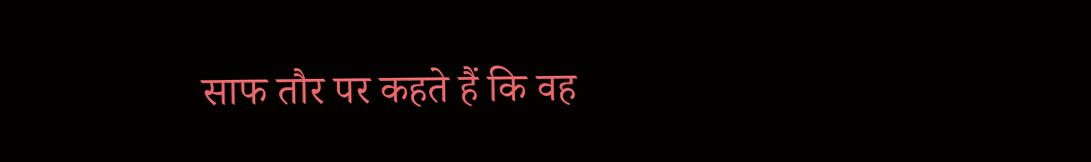साफ तौर पर कहते हैं कि वह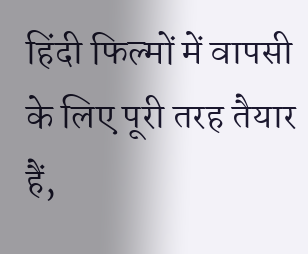हिंदी फिल्मों में वापसी के लिए पूरी तरह तैयार हैं,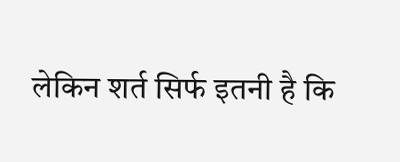लेकिन शर्त सिर्फ इतनी है कि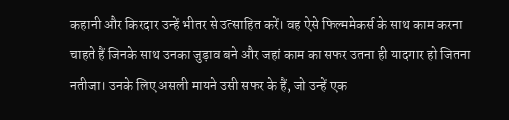कहानी और किरदार उन्हें भीतर से उत्साहित करें। वह ऐसे फिल्ममेकर्स के साथ काम करना चाहते हैं जिनके साथ उनका जुड़ाव बने और जहां काम का सफर उतना ही यादगार हो जितना नतीजा। उनके लिए असली मायने उसी सफर के हैं, जो उन्हें एक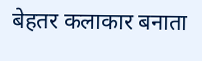बेहतर कलाकार बनाता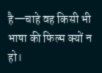है—चाहे वह किसी भी भाषा की फिल्म क्यों न हो।